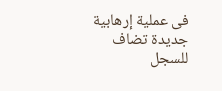فى عملية إرهابية جديدة تضاف للسجل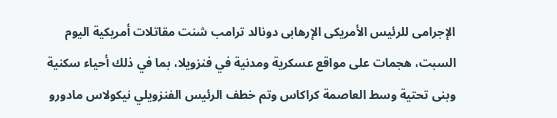الإجرامى للرئيس الأمريكى الإرهابى دونالد ترامب شنت مقاتلات أمريكية اليوم السبت، هجمات على مواقع عسكرية ومدنية في فنزويلا، بما في ذلك أحياء سكنية وبنى تحتية وسط العاصمة كراكاس وتم خطف الرئيس الفنزويلي نيكولاس مادورو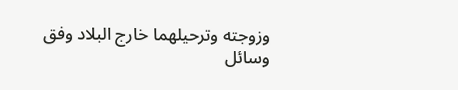وزوجته وترحيلهما خارج البلاد وفق وسائل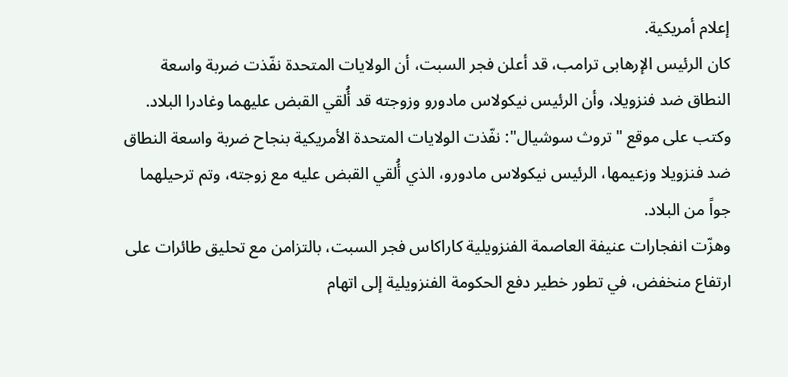إعلام أمريكية.
كان الرئيس الإرهابى ترامب، قد أعلن فجر السبت، أن الولايات المتحدة نفّذت ضربة واسعة النطاق ضد فنزويلا، وأن الرئيس نيكولاس مادورو وزوجته قد أُلقي القبض عليهما وغادرا البلاد.
وكتب على موقع "تروث سوشيال": نفّذت الولايات المتحدة الأمريكية بنجاح ضربة واسعة النطاق ضد فنزويلا وزعيمها، الرئيس نيكولاس مادورو، الذي أُلقي القبض عليه مع زوجته، وتم ترحيلهما جواً من البلاد.
وهزّت انفجارات عنيفة العاصمة الفنزويلية كاراكاس فجر السبت، بالتزامن مع تحليق طائرات على ارتفاع منخفض، في تطور خطير دفع الحكومة الفنزويلية إلى اتهام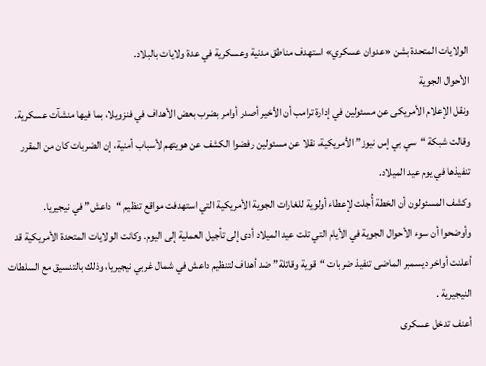الولايات المتحدة بشن «عدوان عسكري» استهدف مناطق مدنية وعسكرية في عدة ولايات بالبلاد.
الأحوال الجوية
ونقل الإعلام الأمريكى عن مسئولين في إدارة ترامب أن الأخير أصدر أوامر بضرب بعض الأهداف في فنزويلا، بما فيها منشآت عسكرية.
وقالت شبكة “سي بي إس نيوز” الأمريكية، نقلا عن مسئولين رفضوا الكشف عن هويتهم لأسباب أمنية، إن الضربات كان من المقرر تنفيذها في يوم عيد الميلاد.
وكشف المسئولون أن الخطة أُجلت لإعطاء أولوية للغارات الجوية الأمريكية التي استهدفت مواقع تنظيم “داعش” في نيجيريا.
وأوضحوا أن سوء الأحوال الجوية في الأيام التي تلت عيد الميلاد أدى إلى تأجيل العملية إلى اليوم. وكانت الولايات المتحدة الأمريكية قد أعلنت أواخر ديسمبر الماضى تنفيذ ضربات “قوية وقاتلة” ضد أهداف لتنظيم داعش في شمال غربي نيجيريا، وذلك بالتنسيق مع السلطات النيجيرية .
أعنف تدخل عسكرى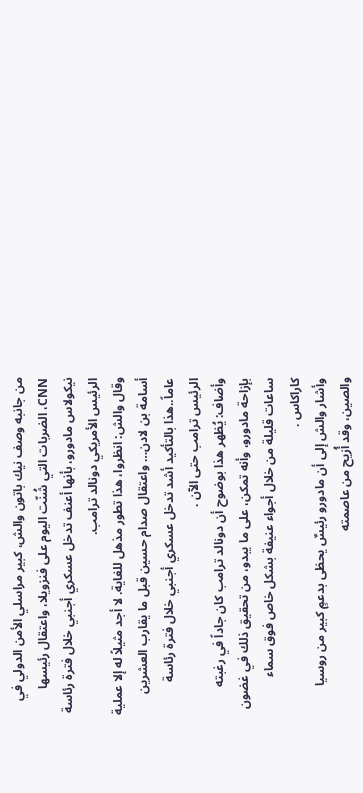من جانبه وصف نيك باتون والش، كبير مراسلي الأمن الدولي في CNN، الضربات التي شُنّت اليوم على فنزويلا، واعتقال رئيسها نيكولاس مادورو، بأنها أعنف تدخل عسكري أجنبي خلال فترة رئاسة الرئيس الأمريكي دونالد ترامب.
وقال والش: انظروا، هذا تطور مذهل للغاية. لا أجد مثيلاً له إلا عملية أسامة بن لادن… واعتقال صدام حسين قبل ما يقارب العشرين عاماً..هذا بالتأكيد أشد تدخل عسكري أجنبي خلال فترة رئاسة الرئيس ترامب حتى الآن .
وأضاف: يُظهر هذا بوضوح أن دونالد ترامب كان جاداً في رغبته بإزاحة مادورو، وأنه تمكن، على ما يبدو، من تحقيق ذلك في غضون ساعات قليلة من خلال أجواء عنيفة بشكل خاص فوق سماء كاراكاس .
وأشار والش إلى أن مادورو رئيسٌ يحظى بدعمٍ كبير من روسيا والصين، وقد أُزيح من عاصمته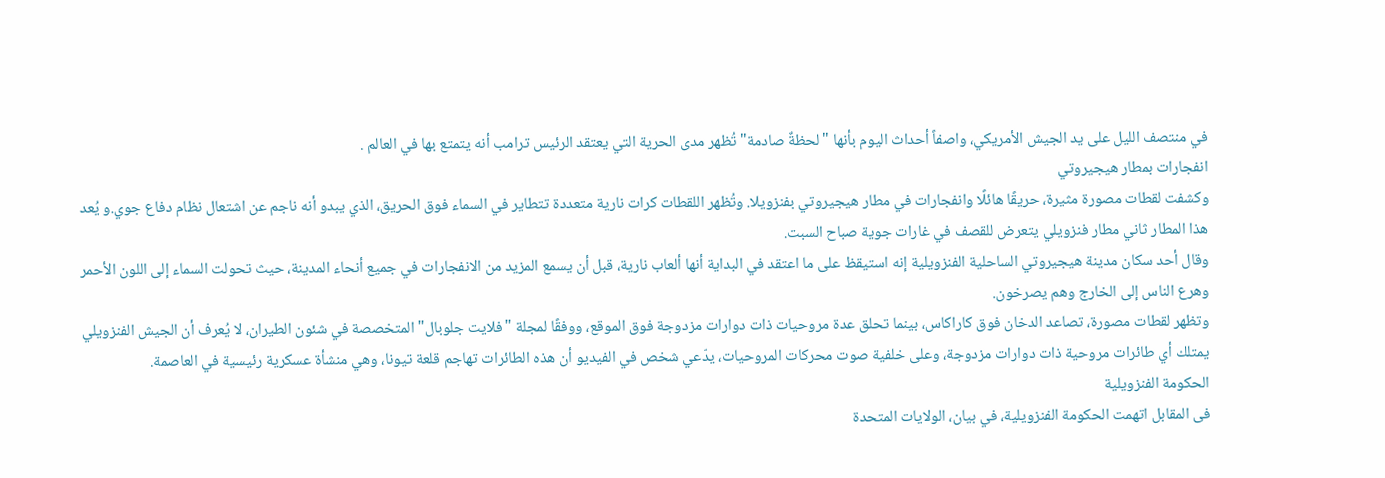في منتصف الليل على يد الجيش الأمريكي، واصفاً أحداث اليوم بأنها "لحظةٌ صادمة" تُظهر مدى الحرية التي يعتقد الرئيس ترامب أنه يتمتع بها في العالم .
انفجارات بمطار هيجيروتي
وكشفت لقطات مصورة مثيرة، حريقًا هائلًا وانفجارات في مطار هيجيروتي بفنزويلا. وتُظهر اللقطات كرات نارية متعددة تتطاير في السماء فوق الحريق، الذي يبدو أنه ناجم عن اشتعال نظام دفاع جوي.و يُعد هذا المطار ثاني مطار فنزويلي يتعرض للقصف في غارات جوية صباح السبت.
وقال أحد سكان مدينة هيجيروتي الساحلية الفنزويلية إنه استيقظ على ما اعتقد في البداية أنها ألعاب نارية، قبل أن يسمع المزيد من الانفجارات في جميع أنحاء المدينة، حيث تحولت السماء إلى اللون الأحمر وهرع الناس إلى الخارج وهم يصرخون.
وتظهر لقطات مصورة، تصاعد الدخان فوق كاراكاس، بينما تحلق عدة مروحيات ذات دوارات مزدوجة فوق الموقع، ووفقًا لمجلة "فلايت جلوبال" المتخصصة في شئون الطيران، لا يُعرف أن الجيش الفنزويلي يمتلك أي طائرات مروحية ذات دوارات مزدوجة، وعلى خلفية صوت محركات المروحيات، يدّعي شخص في الفيديو أن هذه الطائرات تهاجم قلعة تيونا، وهي منشأة عسكرية رئيسية في العاصمة.
الحكومة الفنزويلية
فى المقابل اتهمت الحكومة الفنزويلية، في بيان، الولايات المتحدة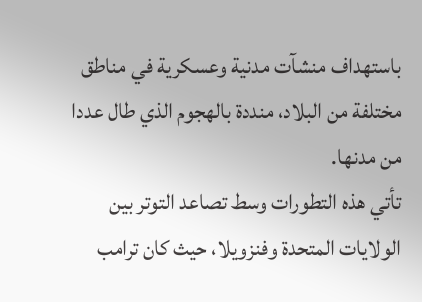باستهداف منشآت مدنية وعسكرية في مناطق مختلفة من البلاد، منددة بالهجوم الذي طال عددا من مدنها.
تأتي هذه التطورات وسط تصاعد التوتر بين الولايات المتحدة وفنزويلا، حيث كان ترامب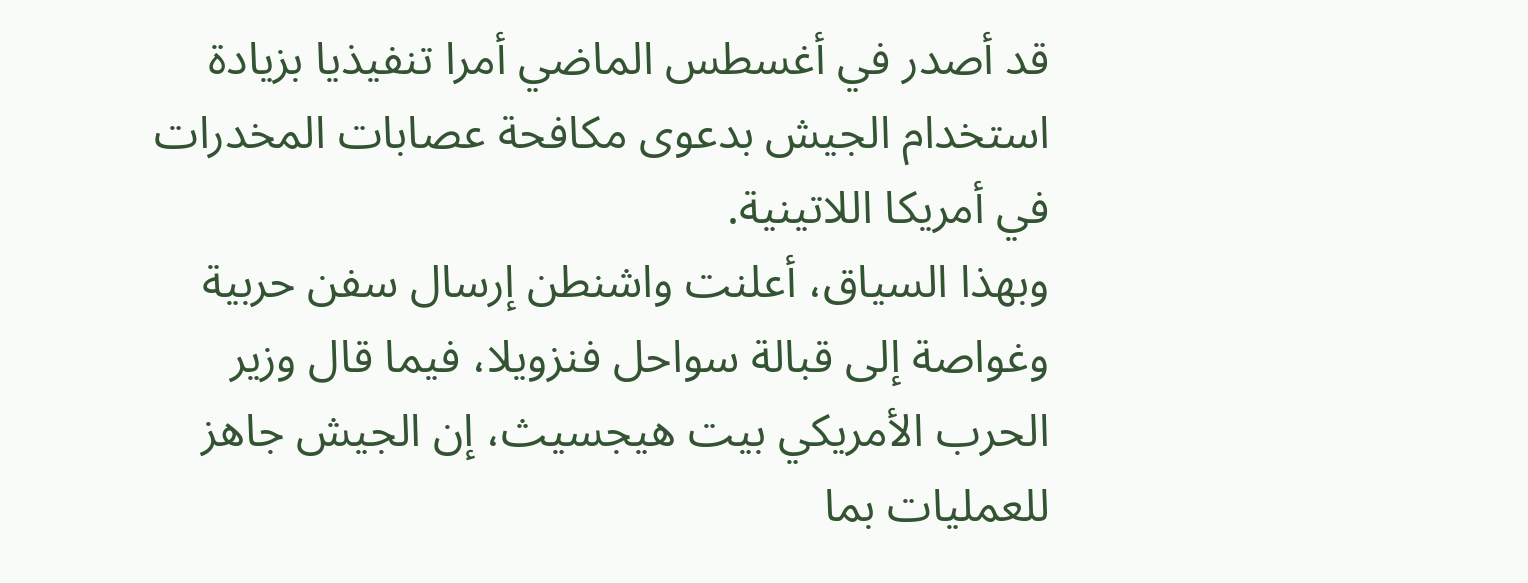قد أصدر في أغسطس الماضي أمرا تنفيذيا بزيادة استخدام الجيش بدعوى مكافحة عصابات المخدرات في أمريكا اللاتينية.
وبهذا السياق، أعلنت واشنطن إرسال سفن حربية وغواصة إلى قبالة سواحل فنزويلا، فيما قال وزير الحرب الأمريكي بيت هيجسيث، إن الجيش جاهز للعمليات بما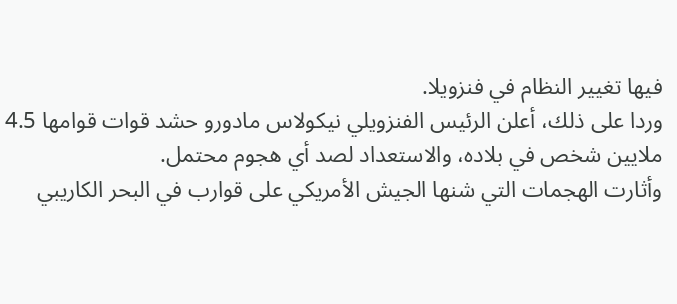فيها تغيير النظام في فنزويلا.
وردا على ذلك، أعلن الرئيس الفنزويلي نيكولاس مادورو حشد قوات قوامها 4.5 ملايين شخص في بلاده، والاستعداد لصد أي هجوم محتمل.
وأثارت الهجمات التي شنها الجيش الأمريكي على قوارب في البحر الكاريبي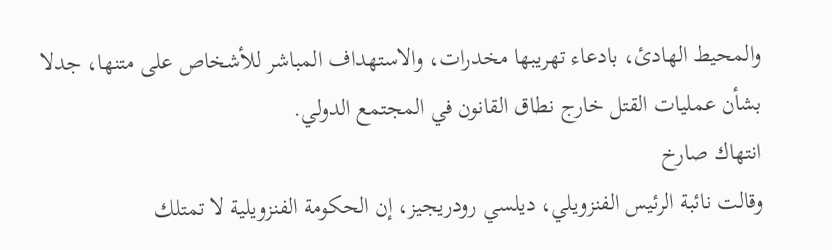والمحيط الهادئ، بادعاء تهريبها مخدرات، والاستهداف المباشر للأشخاص على متنها، جدلا بشأن عمليات القتل خارج نطاق القانون في المجتمع الدولي.
انتهاك صارخ
وقالت نائبة الرئيس الفنزويلي، ديلسي رودريجيز، إن الحكومة الفنزويلية لا تمتلك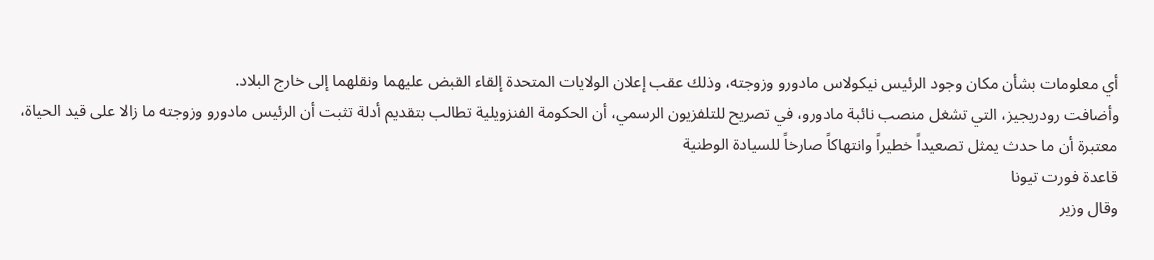أي معلومات بشأن مكان وجود الرئيس نيكولاس مادورو وزوجته، وذلك عقب إعلان الولايات المتحدة إلقاء القبض عليهما ونقلهما إلى خارج البلاد.
وأضافت رودريجيز، التي تشغل منصب نائبة مادورو، في تصريح للتلفزيون الرسمي، أن الحكومة الفنزويلية تطالب بتقديم أدلة تثبت أن الرئيس مادورو وزوجته ما زالا على قيد الحياة، معتبرة أن ما حدث يمثل تصعيداً خطيراً وانتهاكاً صارخاً للسيادة الوطنية
قاعدة فورت تيونا
وقال وزير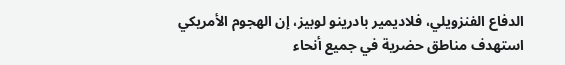الدفاع الفنزويلي، فلاديمير بادرينو لوبيز، إن الهجوم الأمريكي استهدف مناطق حضرية في جميع أنحاء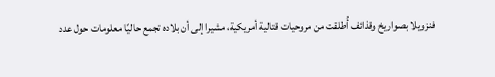فنزويلا بصواريخ وقذائف أُطلقت من مروحيات قتالية أمريكية، مشيرا إلى أن بلاده تجمع حاليًا معلومات حول عدد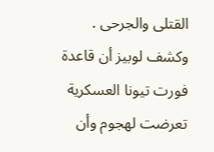القتلى والجرحى .
وكشف لوبيز أن قاعدة فورت تيونا العسكرية تعرضت لهجوم وأن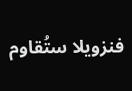فنزويلا ستُقاوم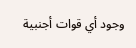وجود أي قوات أجنبية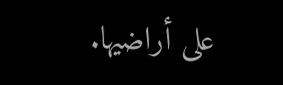على أراضيها.